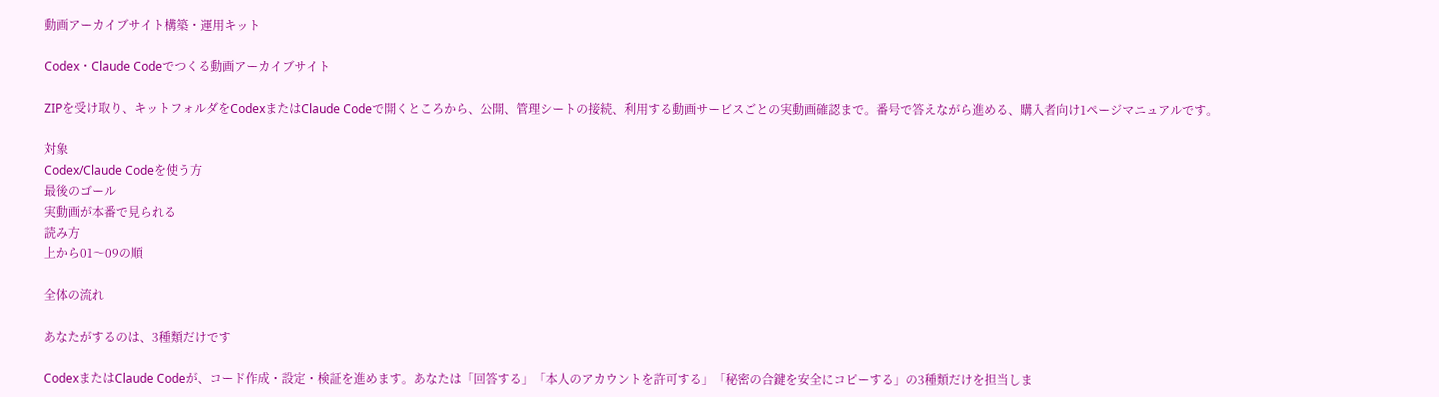動画アーカイブサイト構築・運用キット

Codex・Claude Codeでつくる動画アーカイブサイト

ZIPを受け取り、キットフォルダをCodexまたはClaude Codeで開くところから、公開、管理シートの接続、利用する動画サービスごとの実動画確認まで。番号で答えながら進める、購入者向け1ページマニュアルです。

対象
Codex/Claude Codeを使う方
最後のゴール
実動画が本番で見られる
読み方
上から01〜09の順

全体の流れ

あなたがするのは、3種類だけです

CodexまたはClaude Codeが、コード作成・設定・検証を進めます。あなたは「回答する」「本人のアカウントを許可する」「秘密の合鍵を安全にコピーする」の3種類だけを担当しま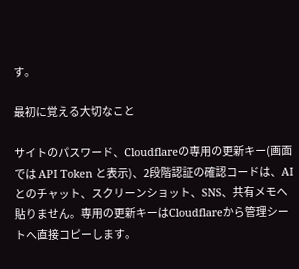す。

最初に覚える大切なこと

サイトのパスワード、Cloudflareの専用の更新キー(画面では API Token と表示)、2段階認証の確認コードは、AIとのチャット、スクリーンショット、SNS、共有メモへ貼りません。専用の更新キーはCloudflareから管理シートへ直接コピーします。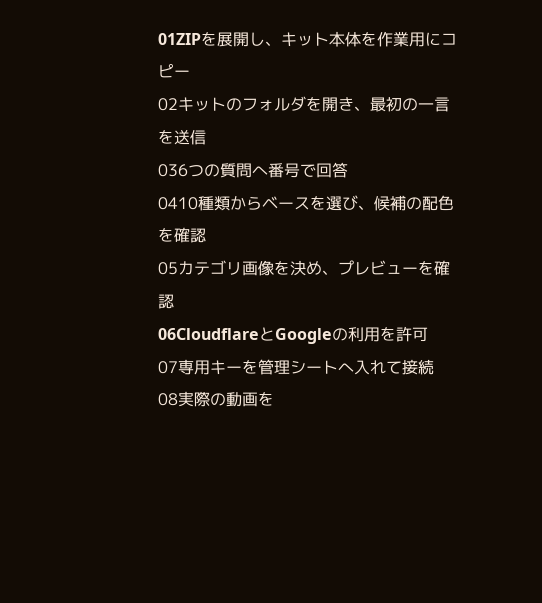01ZIPを展開し、キット本体を作業用にコピー
02キットのフォルダを開き、最初の一言を送信
036つの質問へ番号で回答
0410種類からベースを選び、候補の配色を確認
05カテゴリ画像を決め、プレビューを確認
06CloudflareとGoogleの利用を許可
07専用キーを管理シートへ入れて接続
08実際の動画を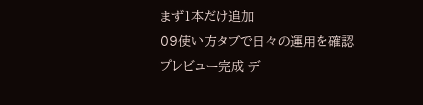まず1本だけ追加
09使い方タブで日々の運用を確認
プレビュー完成 デ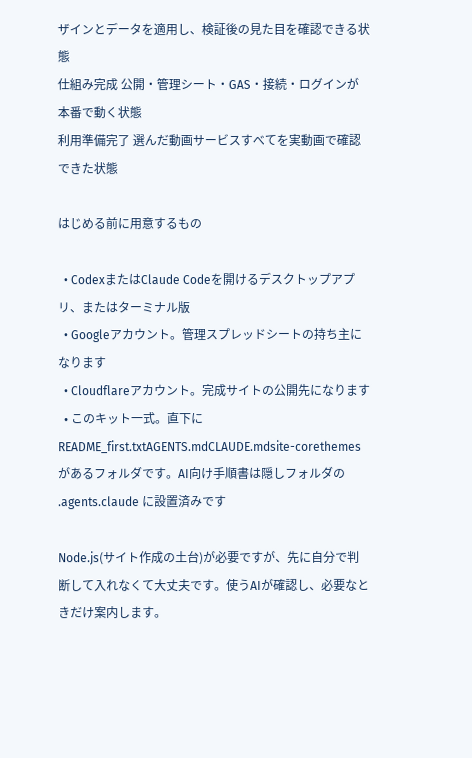ザインとデータを適用し、検証後の見た目を確認できる状態
仕組み完成 公開・管理シート・GAS・接続・ログインが本番で動く状態
利用準備完了 選んだ動画サービスすべてを実動画で確認できた状態

はじめる前に用意するもの

  • CodexまたはClaude Codeを開けるデスクトップアプリ、またはターミナル版
  • Googleアカウント。管理スプレッドシートの持ち主になります
  • Cloudflareアカウント。完成サイトの公開先になります
  • このキット一式。直下に README_first.txtAGENTS.mdCLAUDE.mdsite-corethemes があるフォルダです。AI向け手順書は隠しフォルダの .agents.claude に設置済みです

Node.js(サイト作成の土台)が必要ですが、先に自分で判断して入れなくて大丈夫です。使うAIが確認し、必要なときだけ案内します。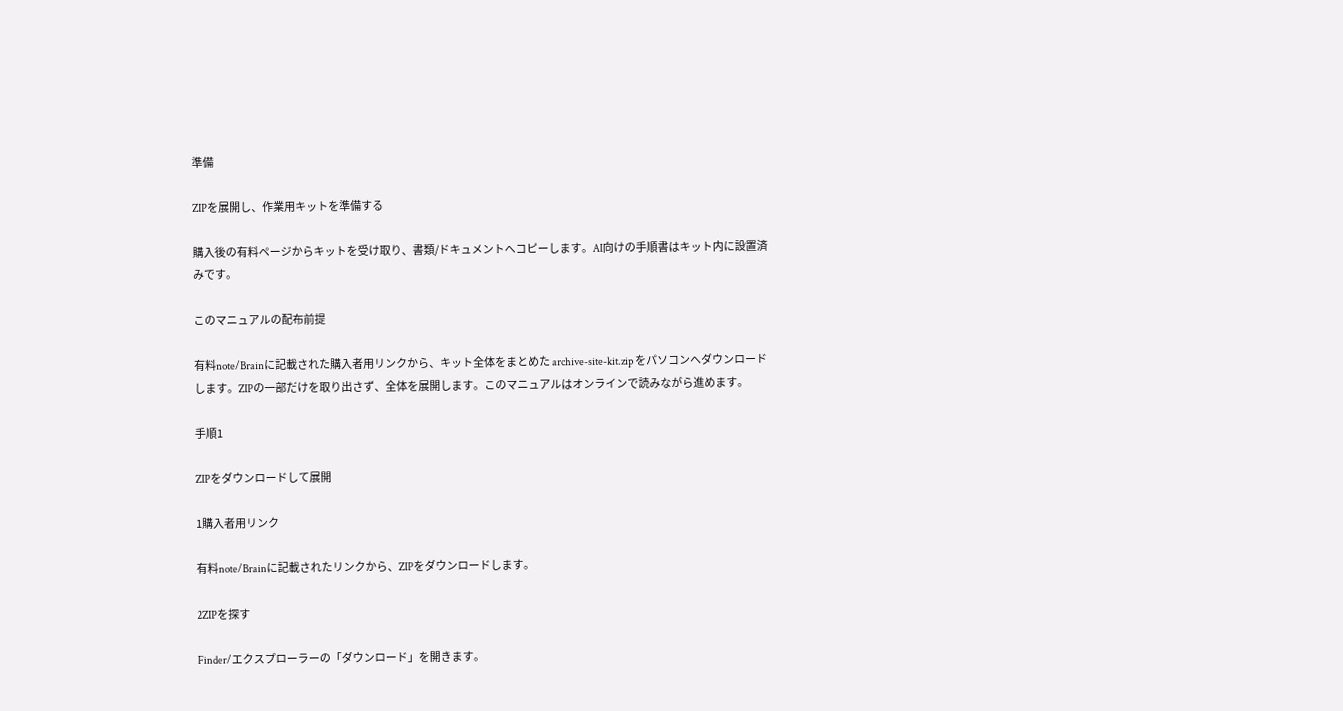準備

ZIPを展開し、作業用キットを準備する

購入後の有料ページからキットを受け取り、書類/ドキュメントへコピーします。AI向けの手順書はキット内に設置済みです。

このマニュアルの配布前提

有料note/Brainに記載された購入者用リンクから、キット全体をまとめた archive-site-kit.zip をパソコンへダウンロードします。ZIPの一部だけを取り出さず、全体を展開します。このマニュアルはオンラインで読みながら進めます。

手順1

ZIPをダウンロードして展開

1購入者用リンク

有料note/Brainに記載されたリンクから、ZIPをダウンロードします。

2ZIPを探す

Finder/エクスプローラーの「ダウンロード」を開きます。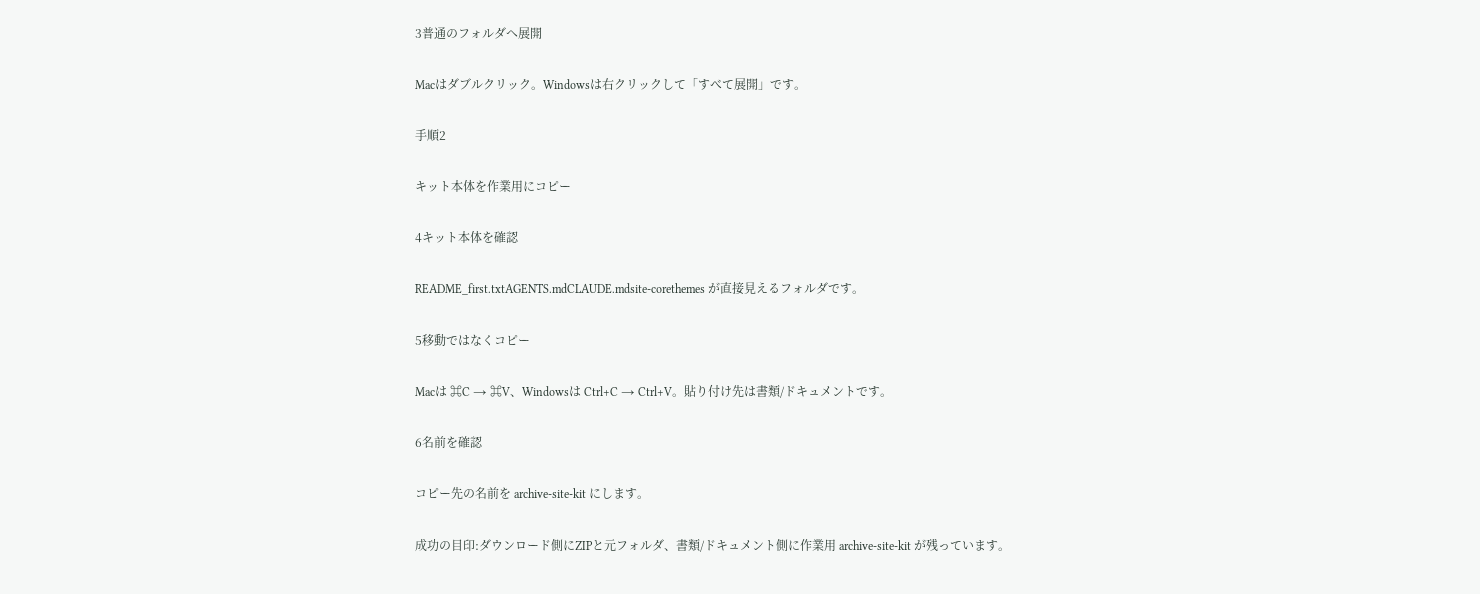3普通のフォルダへ展開

Macはダブルクリック。Windowsは右クリックして「すべて展開」です。

手順2

キット本体を作業用にコピー

4キット本体を確認

README_first.txtAGENTS.mdCLAUDE.mdsite-corethemes が直接見えるフォルダです。

5移動ではなくコピー

Macは ⌘C → ⌘V、Windowsは Ctrl+C → Ctrl+V。貼り付け先は書類/ドキュメントです。

6名前を確認

コピー先の名前を archive-site-kit にします。

成功の目印:ダウンロード側にZIPと元フォルダ、書類/ドキュメント側に作業用 archive-site-kit が残っています。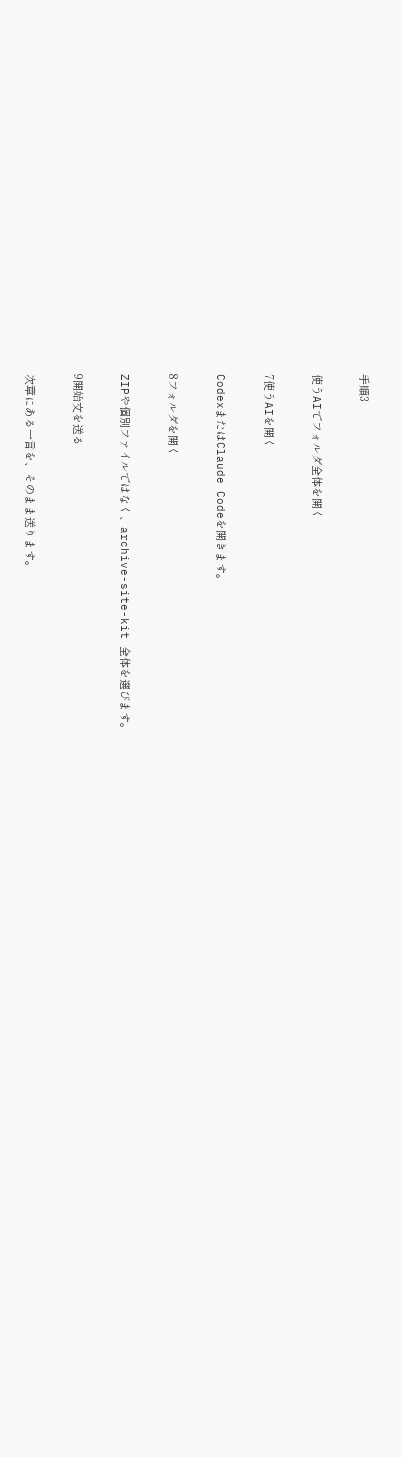手順3

使うAIでフォルダ全体を開く

7使うAIを開く

CodexまたはClaude Codeを開きます。

8フォルダを開く

ZIPや個別ファイルではなく、archive-site-kit 全体を選びます。

9開始文を送る

次章にある一言を、そのまま送ります。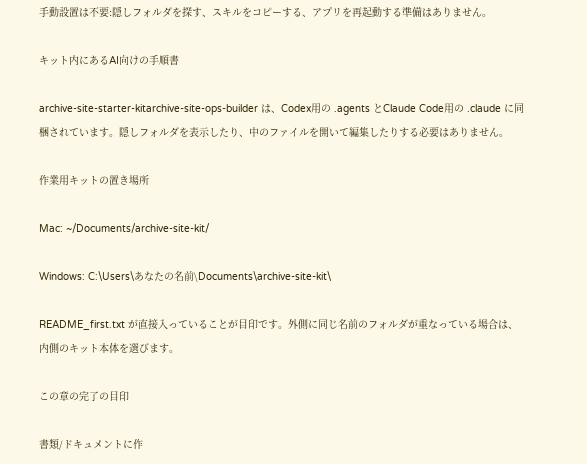手動設置は不要:隠しフォルダを探す、スキルをコピーする、アプリを再起動する準備はありません。

キット内にあるAI向けの手順書

archive-site-starter-kitarchive-site-ops-builder は、Codex用の .agents とClaude Code用の .claude に同梱されています。隠しフォルダを表示したり、中のファイルを開いて編集したりする必要はありません。

作業用キットの置き場所

Mac: ~/Documents/archive-site-kit/

Windows: C:\Users\あなたの名前\Documents\archive-site-kit\

README_first.txt が直接入っていることが目印です。外側に同じ名前のフォルダが重なっている場合は、内側のキット本体を選びます。

この章の完了の目印

書類/ドキュメントに作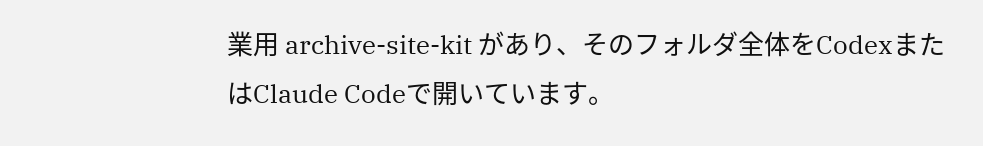業用 archive-site-kit があり、そのフォルダ全体をCodexまたはClaude Codeで開いています。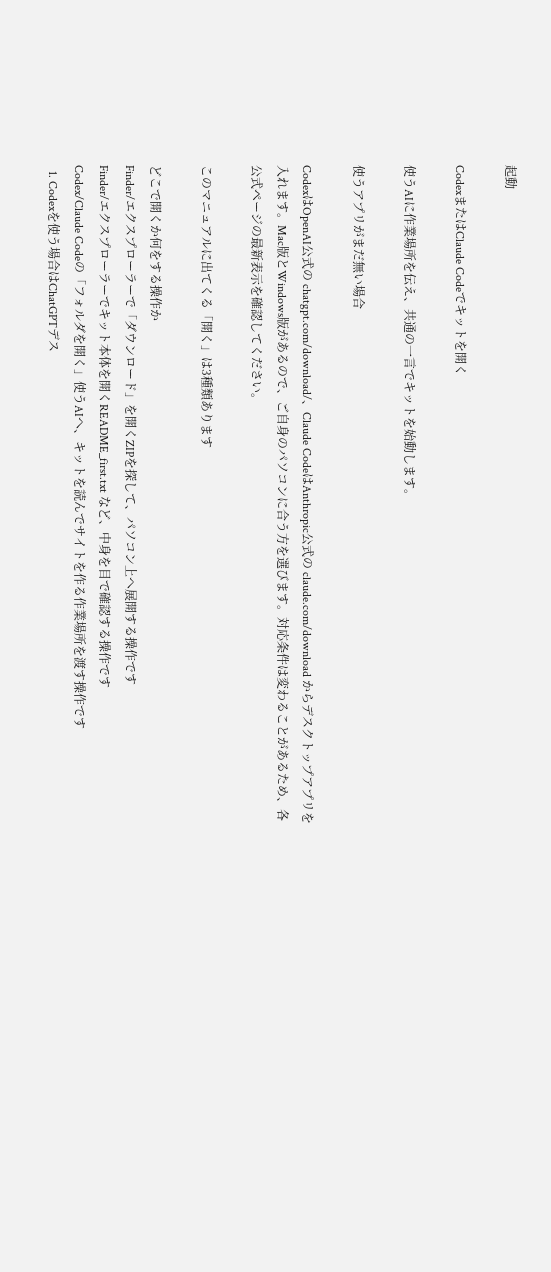起動

CodexまたはClaude Codeでキットを開く

使うAIに作業場所を伝え、共通の一言でキットを始動します。

使うアプリがまだ無い場合

CodexはOpenAI公式の chatgpt.com/download/、Claude CodeはAnthropic公式の claude.com/download からデスクトップアプリを入れます。Mac版とWindows版があるので、ご自身のパソコンに合う方を選びます。対応条件は変わることがあるため、各公式ページの最新表示を確認してください。

このマニュアルに出てくる「開く」は3種類あります

どこで開くか何をする操作か
Finder/エクスプローラーで「ダウンロード」を開くZIPを探して、パソコン上へ展開する操作です
Finder/エクスプローラーでキット本体を開くREADME_first.txt など、中身を目で確認する操作です
Codex/Claude Codeの「フォルダを開く」使うAIへ、キットを読んでサイトを作る作業場所を渡す操作です
  1. Codexを使う場合はChatGPTデス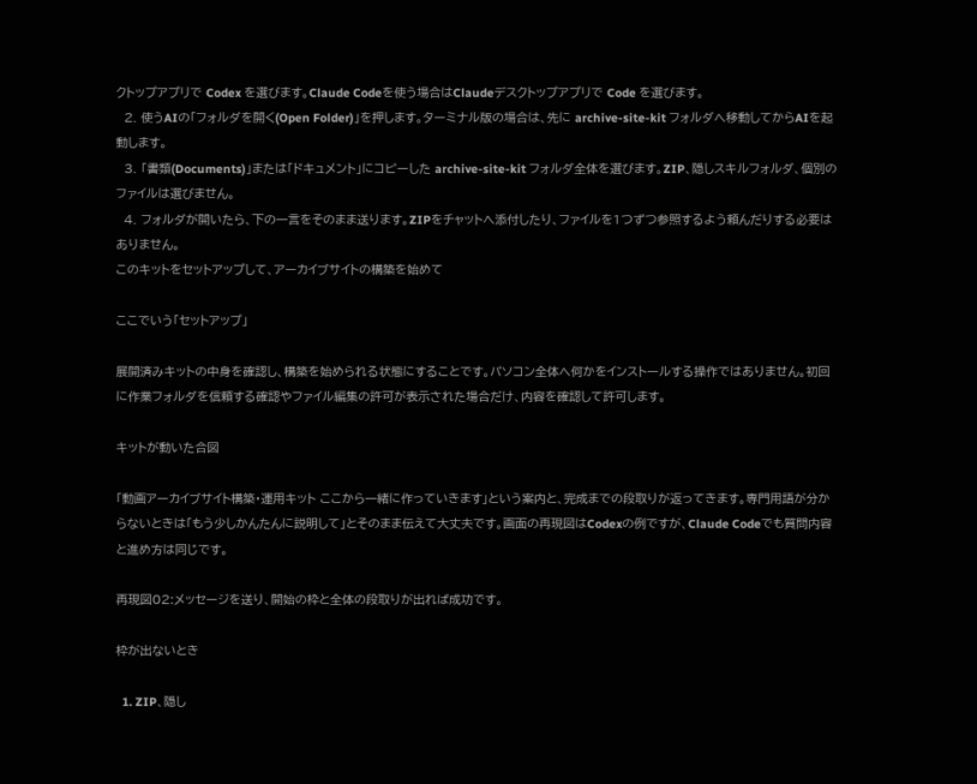クトップアプリで Codex を選びます。Claude Codeを使う場合はClaudeデスクトップアプリで Code を選びます。
  2. 使うAIの「フォルダを開く(Open Folder)」を押します。ターミナル版の場合は、先に archive-site-kit フォルダへ移動してからAIを起動します。
  3. 「書類(Documents)」または「ドキュメント」にコピーした archive-site-kit フォルダ全体を選びます。ZIP、隠しスキルフォルダ、個別のファイルは選びません。
  4. フォルダが開いたら、下の一言をそのまま送ります。ZIPをチャットへ添付したり、ファイルを1つずつ参照するよう頼んだりする必要はありません。
このキットをセットアップして、アーカイブサイトの構築を始めて

ここでいう「セットアップ」

展開済みキットの中身を確認し、構築を始められる状態にすることです。パソコン全体へ何かをインストールする操作ではありません。初回に作業フォルダを信頼する確認やファイル編集の許可が表示された場合だけ、内容を確認して許可します。

キットが動いた合図

「動画アーカイブサイト構築・運用キット ここから一緒に作っていきます」という案内と、完成までの段取りが返ってきます。専門用語が分からないときは「もう少しかんたんに説明して」とそのまま伝えて大丈夫です。画面の再現図はCodexの例ですが、Claude Codeでも質問内容と進め方は同じです。

再現図02:メッセージを送り、開始の枠と全体の段取りが出れば成功です。

枠が出ないとき

  1. ZIP、隠し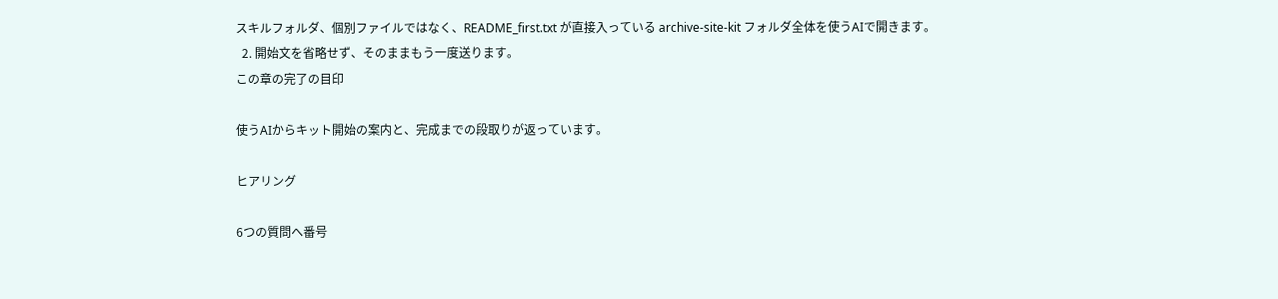スキルフォルダ、個別ファイルではなく、README_first.txt が直接入っている archive-site-kit フォルダ全体を使うAIで開きます。
  2. 開始文を省略せず、そのままもう一度送ります。
この章の完了の目印

使うAIからキット開始の案内と、完成までの段取りが返っています。

ヒアリング

6つの質問へ番号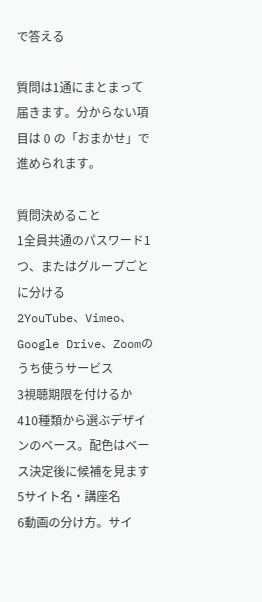で答える

質問は1通にまとまって届きます。分からない項目は 0 の「おまかせ」で進められます。

質問決めること
1全員共通のパスワード1つ、またはグループごとに分ける
2YouTube、Vimeo、Google Drive、Zoomのうち使うサービス
3視聴期限を付けるか
410種類から選ぶデザインのベース。配色はベース決定後に候補を見ます
5サイト名・講座名
6動画の分け方。サイ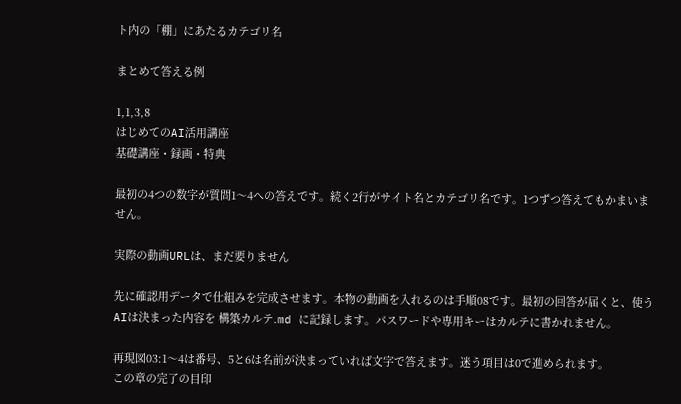ト内の「棚」にあたるカテゴリ名

まとめて答える例

1,1,3,8
はじめてのAI活用講座
基礎講座・録画・特典

最初の4つの数字が質問1〜4への答えです。続く2行がサイト名とカテゴリ名です。1つずつ答えてもかまいません。

実際の動画URLは、まだ要りません

先に確認用データで仕組みを完成させます。本物の動画を入れるのは手順08です。最初の回答が届くと、使うAIは決まった内容を 構築カルテ.md に記録します。パスワードや専用キーはカルテに書かれません。

再現図03:1〜4は番号、5と6は名前が決まっていれば文字で答えます。迷う項目は0で進められます。
この章の完了の目印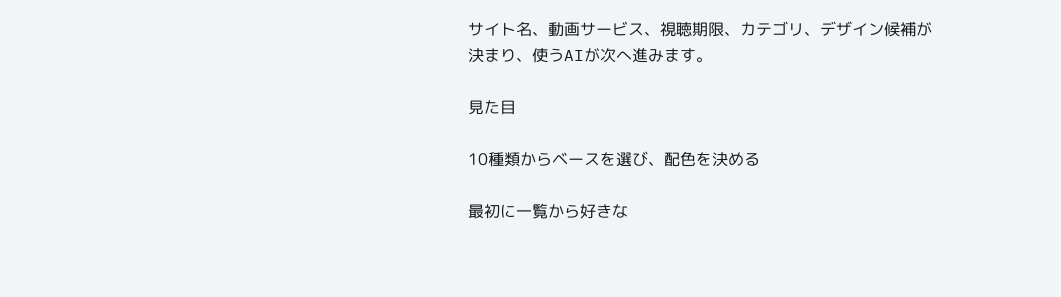サイト名、動画サービス、視聴期限、カテゴリ、デザイン候補が決まり、使うAIが次へ進みます。

見た目

10種類からベースを選び、配色を決める

最初に一覧から好きな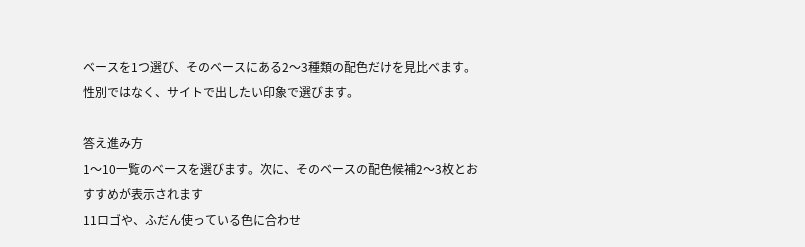ベースを1つ選び、そのベースにある2〜3種類の配色だけを見比べます。性別ではなく、サイトで出したい印象で選びます。

答え進み方
1〜10一覧のベースを選びます。次に、そのベースの配色候補2〜3枚とおすすめが表示されます
11ロゴや、ふだん使っている色に合わせ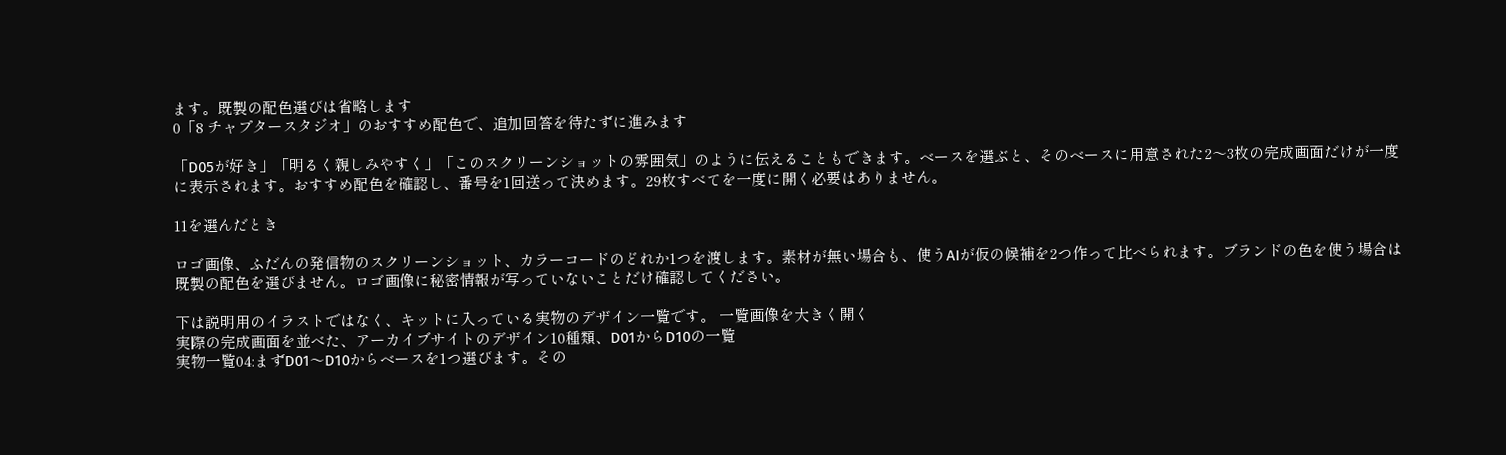ます。既製の配色選びは省略します
0「8 チャプタースタジオ」のおすすめ配色で、追加回答を待たずに進みます

「D05が好き」「明るく親しみやすく」「このスクリーンショットの雰囲気」のように伝えることもできます。ベースを選ぶと、そのベースに用意された2〜3枚の完成画面だけが一度に表示されます。おすすめ配色を確認し、番号を1回送って決めます。29枚すべてを一度に開く必要はありません。

11を選んだとき

ロゴ画像、ふだんの発信物のスクリーンショット、カラーコードのどれか1つを渡します。素材が無い場合も、使うAIが仮の候補を2つ作って比べられます。ブランドの色を使う場合は既製の配色を選びません。ロゴ画像に秘密情報が写っていないことだけ確認してください。

下は説明用のイラストではなく、キットに入っている実物のデザイン一覧です。 一覧画像を大きく開く
実際の完成画面を並べた、アーカイブサイトのデザイン10種類、D01からD10の一覧
実物一覧04:まずD01〜D10からベースを1つ選びます。その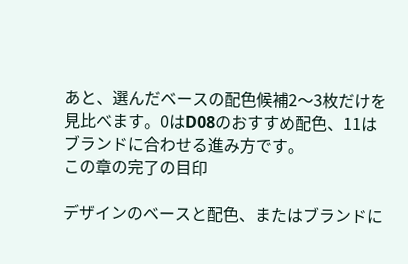あと、選んだベースの配色候補2〜3枚だけを見比べます。0はD08のおすすめ配色、11はブランドに合わせる進み方です。
この章の完了の目印

デザインのベースと配色、またはブランドに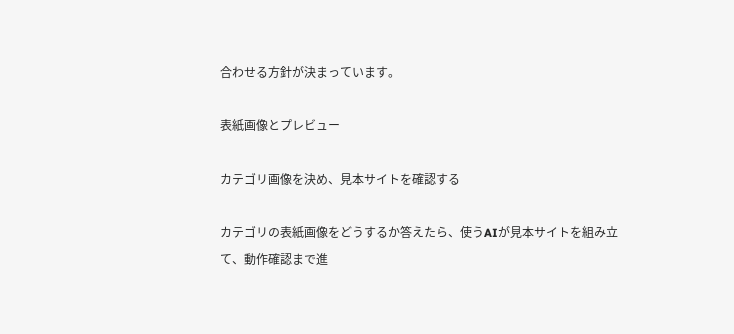合わせる方針が決まっています。

表紙画像とプレビュー

カテゴリ画像を決め、見本サイトを確認する

カテゴリの表紙画像をどうするか答えたら、使うAIが見本サイトを組み立て、動作確認まで進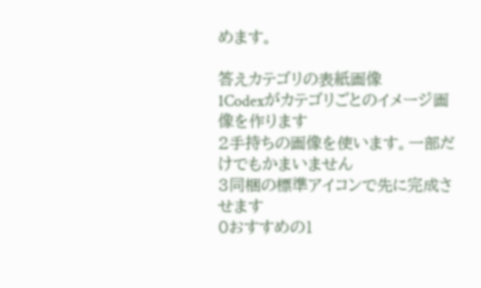めます。

答えカテゴリの表紙画像
1Codexがカテゴリごとのイメージ画像を作ります
2手持ちの画像を使います。一部だけでもかまいません
3同梱の標準アイコンで先に完成させます
0おすすめの1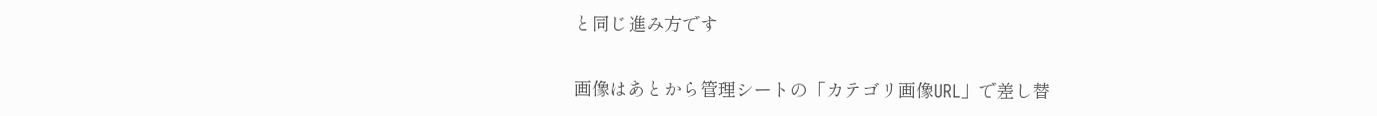と同じ進み方です

画像はあとから管理シートの「カテゴリ画像URL」で差し替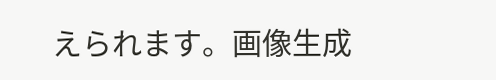えられます。画像生成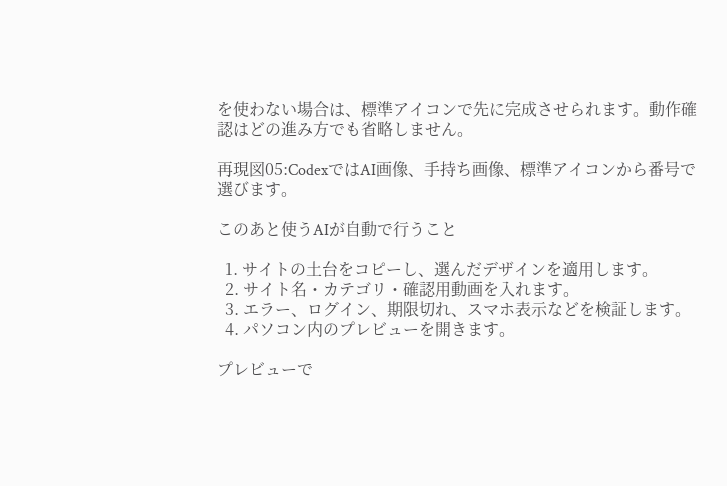を使わない場合は、標準アイコンで先に完成させられます。動作確認はどの進み方でも省略しません。

再現図05:CodexではAI画像、手持ち画像、標準アイコンから番号で選びます。

このあと使うAIが自動で行うこと

  1. サイトの土台をコピーし、選んだデザインを適用します。
  2. サイト名・カテゴリ・確認用動画を入れます。
  3. エラー、ログイン、期限切れ、スマホ表示などを検証します。
  4. パソコン内のプレビューを開きます。

プレビューで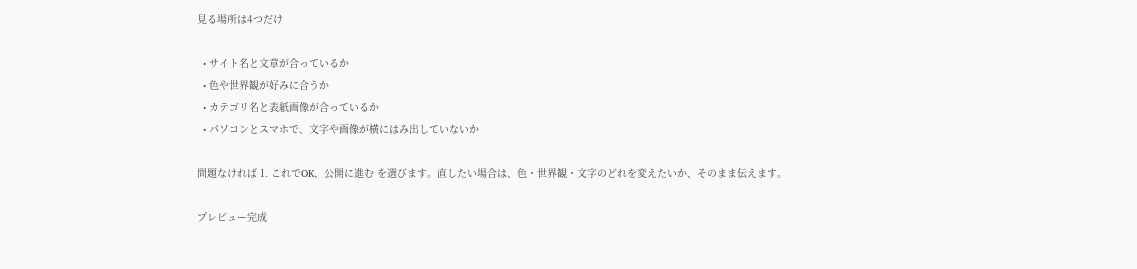見る場所は4つだけ

  • サイト名と文章が合っているか
  • 色や世界観が好みに合うか
  • カテゴリ名と表紙画像が合っているか
  • パソコンとスマホで、文字や画像が横にはみ出していないか

問題なければ 1. これでOK、公開に進む を選びます。直したい場合は、色・世界観・文字のどれを変えたいか、そのまま伝えます。

プレビュー完成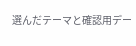選んだテーマと確認用デー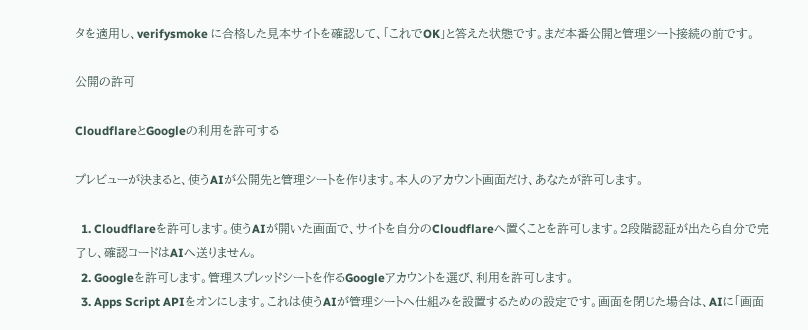タを適用し、verifysmoke に合格した見本サイトを確認して、「これでOK」と答えた状態です。まだ本番公開と管理シート接続の前です。

公開の許可

CloudflareとGoogleの利用を許可する

プレビューが決まると、使うAIが公開先と管理シートを作ります。本人のアカウント画面だけ、あなたが許可します。

  1. Cloudflareを許可します。使うAIが開いた画面で、サイトを自分のCloudflareへ置くことを許可します。2段階認証が出たら自分で完了し、確認コードはAIへ送りません。
  2. Googleを許可します。管理スプレッドシートを作るGoogleアカウントを選び、利用を許可します。
  3. Apps Script APIをオンにします。これは使うAIが管理シートへ仕組みを設置するための設定です。画面を閉じた場合は、AIに「画面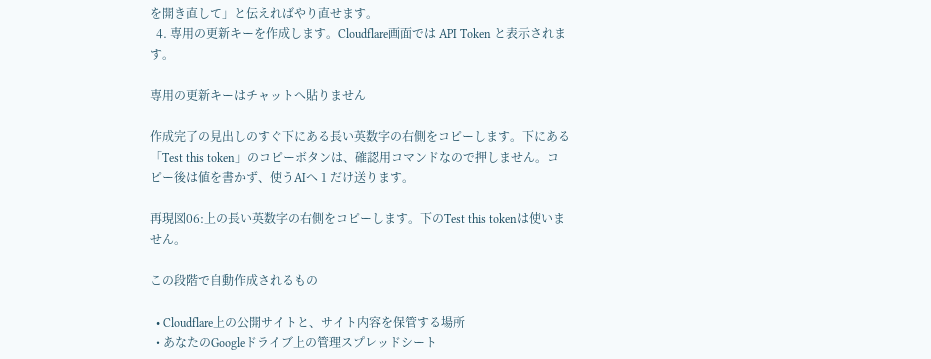を開き直して」と伝えればやり直せます。
  4. 専用の更新キーを作成します。Cloudflare画面では API Token と表示されます。

専用の更新キーはチャットへ貼りません

作成完了の見出しのすぐ下にある長い英数字の右側をコピーします。下にある「Test this token」のコピーボタンは、確認用コマンドなので押しません。コピー後は値を書かず、使うAIへ 1 だけ送ります。

再現図06:上の長い英数字の右側をコピーします。下のTest this tokenは使いません。

この段階で自動作成されるもの

  • Cloudflare上の公開サイトと、サイト内容を保管する場所
  • あなたのGoogleドライブ上の管理スプレッドシート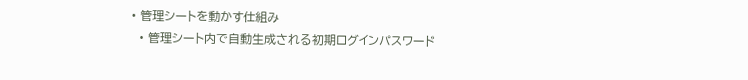• 管理シートを動かす仕組み
  • 管理シート内で自動生成される初期ログインパスワード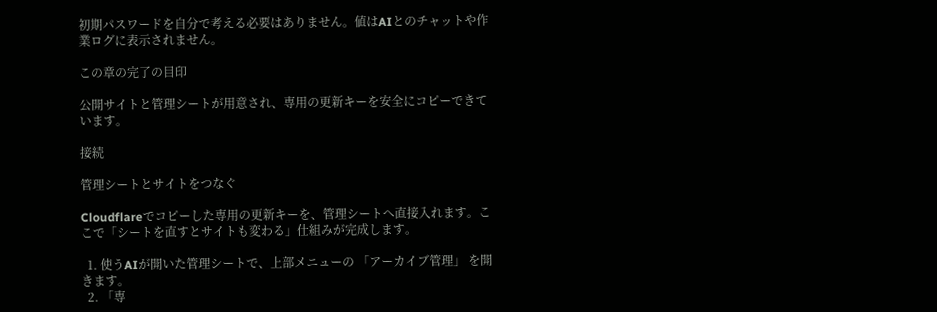初期パスワードを自分で考える必要はありません。値はAIとのチャットや作業ログに表示されません。

この章の完了の目印

公開サイトと管理シートが用意され、専用の更新キーを安全にコピーできています。

接続

管理シートとサイトをつなぐ

Cloudflareでコピーした専用の更新キーを、管理シートへ直接入れます。ここで「シートを直すとサイトも変わる」仕組みが完成します。

  1. 使うAIが開いた管理シートで、上部メニューの 「アーカイブ管理」 を開きます。
  2. 「専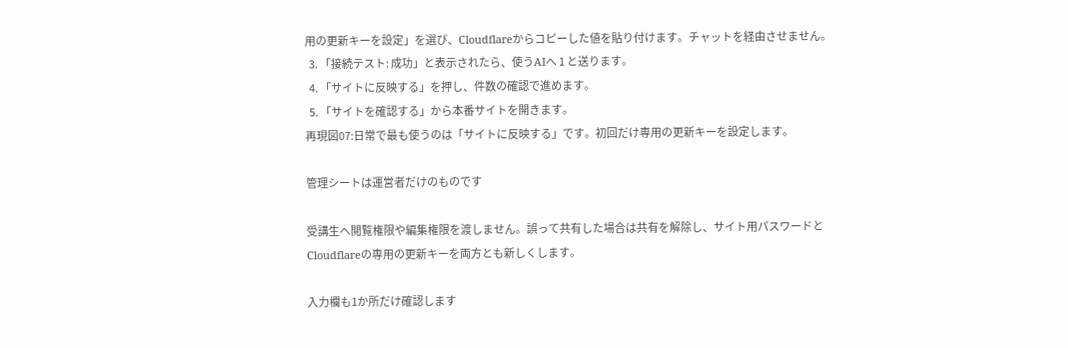用の更新キーを設定」を選び、Cloudflareからコピーした値を貼り付けます。チャットを経由させません。
  3. 「接続テスト: 成功」と表示されたら、使うAIへ 1 と送ります。
  4. 「サイトに反映する」を押し、件数の確認で進めます。
  5. 「サイトを確認する」から本番サイトを開きます。
再現図07:日常で最も使うのは「サイトに反映する」です。初回だけ専用の更新キーを設定します。

管理シートは運営者だけのものです

受講生へ閲覧権限や編集権限を渡しません。誤って共有した場合は共有を解除し、サイト用パスワードとCloudflareの専用の更新キーを両方とも新しくします。

入力欄も1か所だけ確認します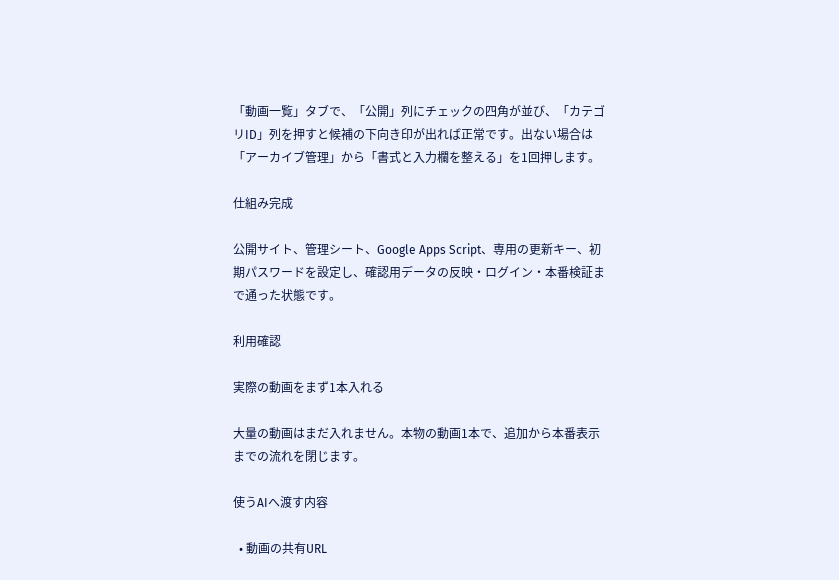「動画一覧」タブで、「公開」列にチェックの四角が並び、「カテゴリID」列を押すと候補の下向き印が出れば正常です。出ない場合は「アーカイブ管理」から「書式と入力欄を整える」を1回押します。

仕組み完成

公開サイト、管理シート、Google Apps Script、専用の更新キー、初期パスワードを設定し、確認用データの反映・ログイン・本番検証まで通った状態です。

利用確認

実際の動画をまず1本入れる

大量の動画はまだ入れません。本物の動画1本で、追加から本番表示までの流れを閉じます。

使うAIへ渡す内容

  • 動画の共有URL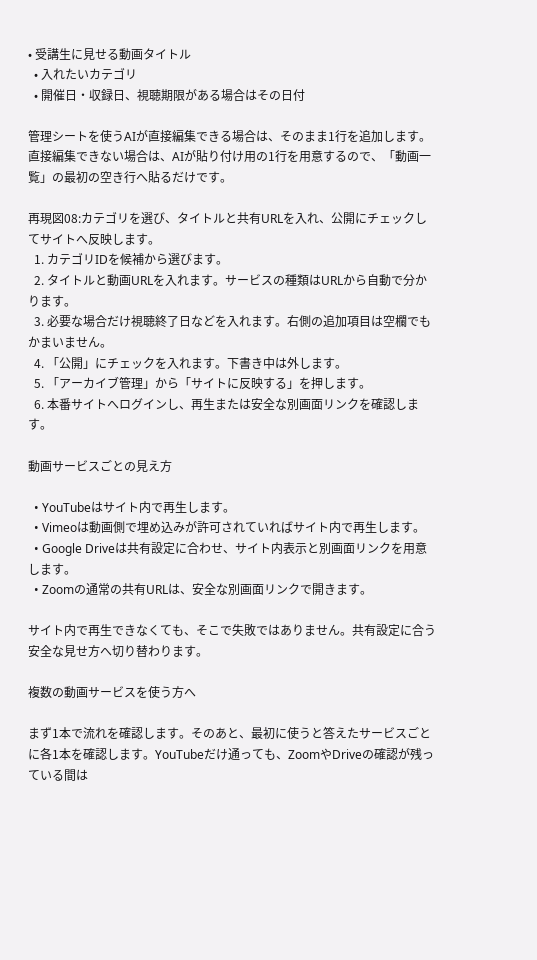• 受講生に見せる動画タイトル
  • 入れたいカテゴリ
  • 開催日・収録日、視聴期限がある場合はその日付

管理シートを使うAIが直接編集できる場合は、そのまま1行を追加します。直接編集できない場合は、AIが貼り付け用の1行を用意するので、「動画一覧」の最初の空き行へ貼るだけです。

再現図08:カテゴリを選び、タイトルと共有URLを入れ、公開にチェックしてサイトへ反映します。
  1. カテゴリIDを候補から選びます。
  2. タイトルと動画URLを入れます。サービスの種類はURLから自動で分かります。
  3. 必要な場合だけ視聴終了日などを入れます。右側の追加項目は空欄でもかまいません。
  4. 「公開」にチェックを入れます。下書き中は外します。
  5. 「アーカイブ管理」から「サイトに反映する」を押します。
  6. 本番サイトへログインし、再生または安全な別画面リンクを確認します。

動画サービスごとの見え方

  • YouTubeはサイト内で再生します。
  • Vimeoは動画側で埋め込みが許可されていればサイト内で再生します。
  • Google Driveは共有設定に合わせ、サイト内表示と別画面リンクを用意します。
  • Zoomの通常の共有URLは、安全な別画面リンクで開きます。

サイト内で再生できなくても、そこで失敗ではありません。共有設定に合う安全な見せ方へ切り替わります。

複数の動画サービスを使う方へ

まず1本で流れを確認します。そのあと、最初に使うと答えたサービスごとに各1本を確認します。YouTubeだけ通っても、ZoomやDriveの確認が残っている間は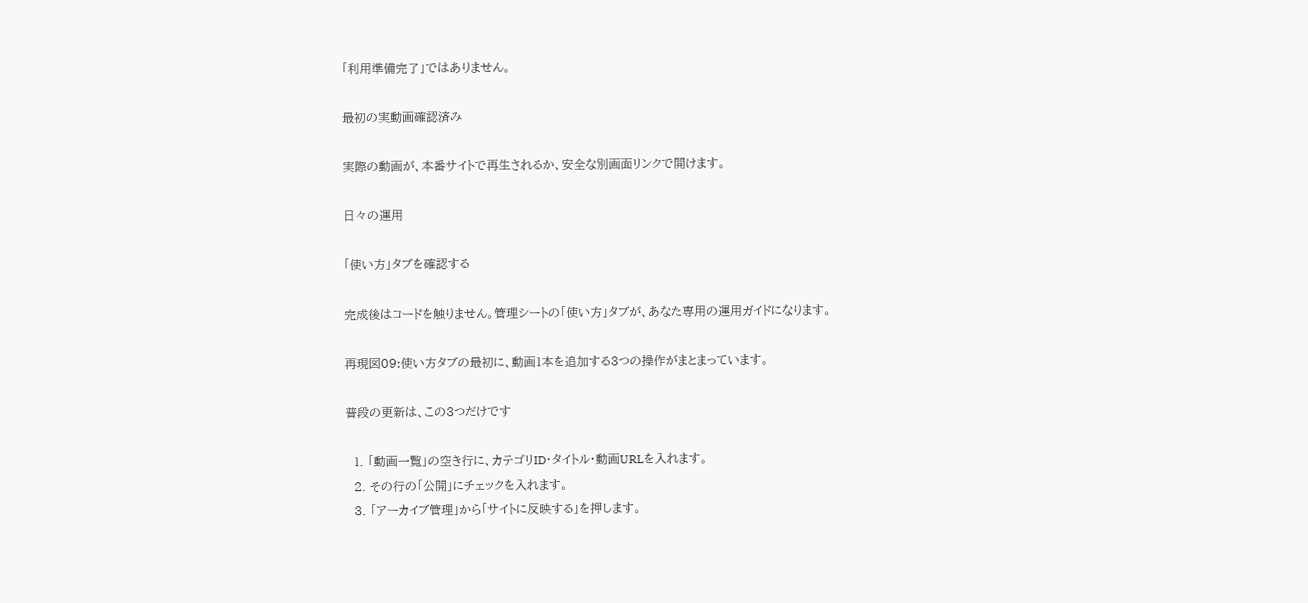「利用準備完了」ではありません。

最初の実動画確認済み

実際の動画が、本番サイトで再生されるか、安全な別画面リンクで開けます。

日々の運用

「使い方」タブを確認する

完成後はコードを触りません。管理シートの「使い方」タブが、あなた専用の運用ガイドになります。

再現図09:使い方タブの最初に、動画1本を追加する3つの操作がまとまっています。

普段の更新は、この3つだけです

  1. 「動画一覧」の空き行に、カテゴリID・タイトル・動画URLを入れます。
  2. その行の「公開」にチェックを入れます。
  3. 「アーカイブ管理」から「サイトに反映する」を押します。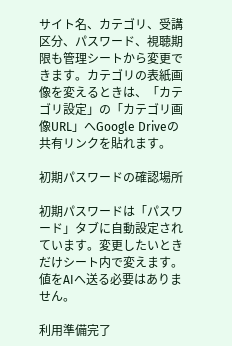サイト名、カテゴリ、受講区分、パスワード、視聴期限も管理シートから変更できます。カテゴリの表紙画像を変えるときは、「カテゴリ設定」の「カテゴリ画像URL」へGoogle Driveの共有リンクを貼れます。

初期パスワードの確認場所

初期パスワードは「パスワード」タブに自動設定されています。変更したいときだけシート内で変えます。値をAIへ送る必要はありません。

利用準備完了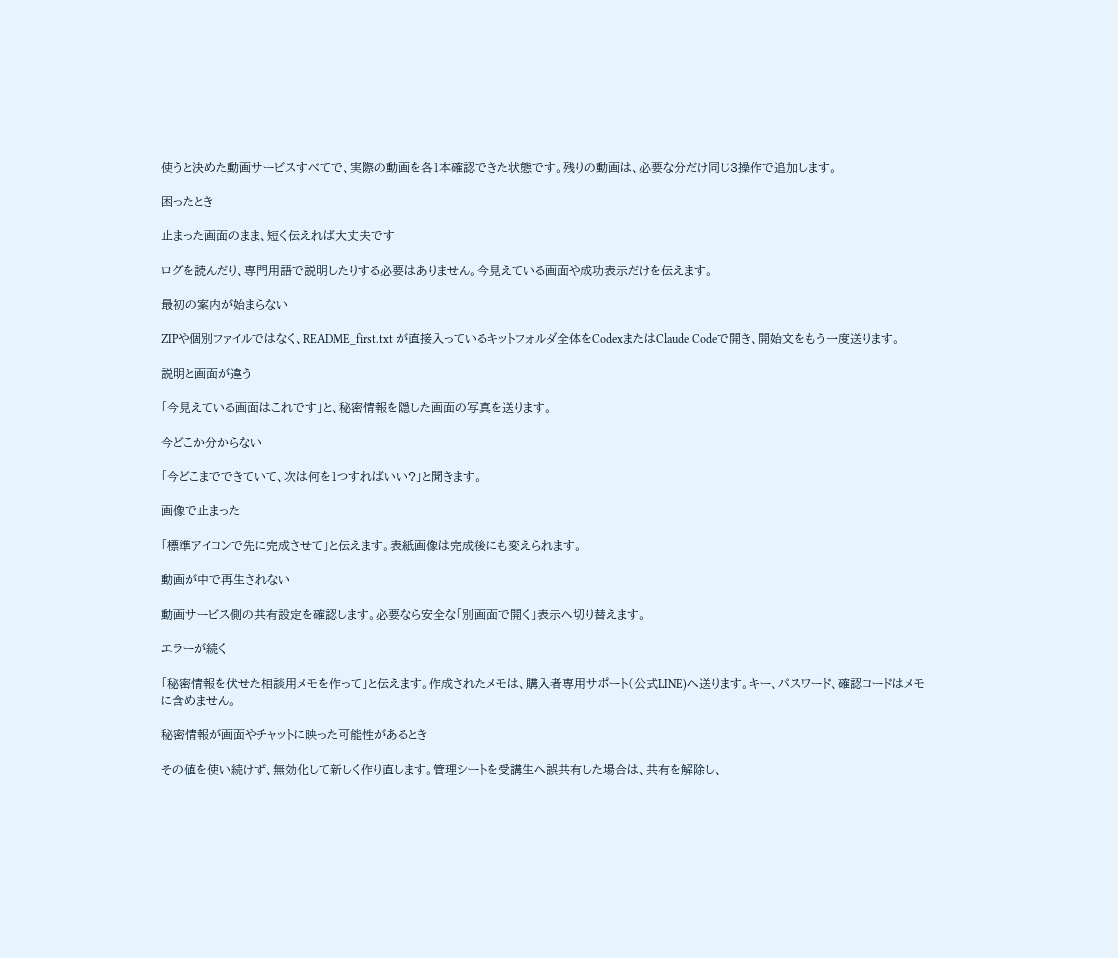使うと決めた動画サービスすべてで、実際の動画を各1本確認できた状態です。残りの動画は、必要な分だけ同じ3操作で追加します。

困ったとき

止まった画面のまま、短く伝えれば大丈夫です

ログを読んだり、専門用語で説明したりする必要はありません。今見えている画面や成功表示だけを伝えます。

最初の案内が始まらない

ZIPや個別ファイルではなく、README_first.txt が直接入っているキットフォルダ全体をCodexまたはClaude Codeで開き、開始文をもう一度送ります。

説明と画面が違う

「今見えている画面はこれです」と、秘密情報を隠した画面の写真を送ります。

今どこか分からない

「今どこまでできていて、次は何を1つすればいい?」と聞きます。

画像で止まった

「標準アイコンで先に完成させて」と伝えます。表紙画像は完成後にも変えられます。

動画が中で再生されない

動画サービス側の共有設定を確認します。必要なら安全な「別画面で開く」表示へ切り替えます。

エラーが続く

「秘密情報を伏せた相談用メモを作って」と伝えます。作成されたメモは、購入者専用サポート(公式LINE)へ送ります。キー、パスワード、確認コードはメモに含めません。

秘密情報が画面やチャットに映った可能性があるとき

その値を使い続けず、無効化して新しく作り直します。管理シートを受講生へ誤共有した場合は、共有を解除し、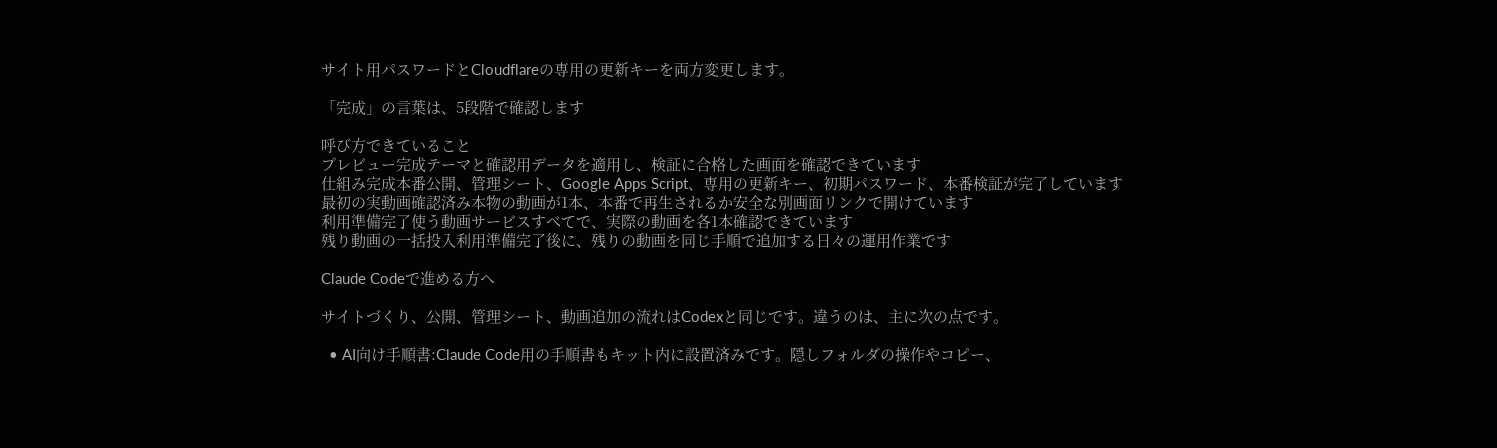サイト用パスワードとCloudflareの専用の更新キーを両方変更します。

「完成」の言葉は、5段階で確認します

呼び方できていること
プレビュー完成テーマと確認用データを適用し、検証に合格した画面を確認できています
仕組み完成本番公開、管理シート、Google Apps Script、専用の更新キー、初期パスワード、本番検証が完了しています
最初の実動画確認済み本物の動画が1本、本番で再生されるか安全な別画面リンクで開けています
利用準備完了使う動画サービスすべてで、実際の動画を各1本確認できています
残り動画の一括投入利用準備完了後に、残りの動画を同じ手順で追加する日々の運用作業です

Claude Codeで進める方へ

サイトづくり、公開、管理シート、動画追加の流れはCodexと同じです。違うのは、主に次の点です。

  • AI向け手順書:Claude Code用の手順書もキット内に設置済みです。隠しフォルダの操作やコピー、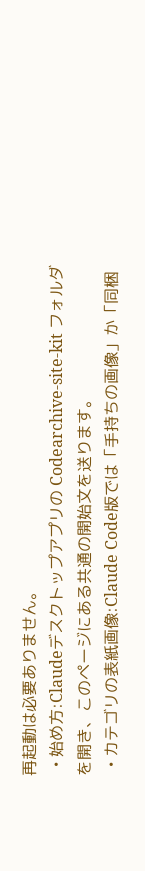再起動は必要ありません。
  • 始め方:Claudeデスクトップアプリの Codearchive-site-kit フォルダを開き、このページにある共通の開始文を送ります。
  • カテゴリの表紙画像:Claude Code版では「手持ちの画像」か「同梱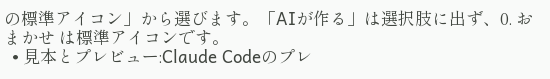の標準アイコン」から選びます。「AIが作る」は選択肢に出ず、0. おまかせ は標準アイコンです。
  • 見本とプレビュー:Claude Codeのプレ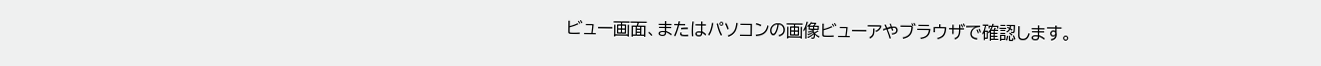ビュー画面、またはパソコンの画像ビューアやブラウザで確認します。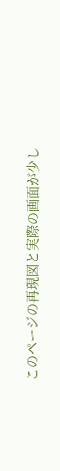このページの再現図と実際の画面が少し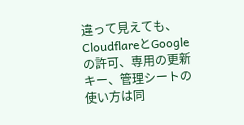違って見えても、CloudflareとGoogleの許可、専用の更新キー、管理シートの使い方は同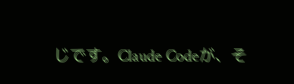じです。Claude Codeが、そ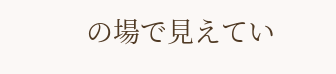の場で見えてい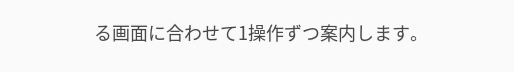る画面に合わせて1操作ずつ案内します。